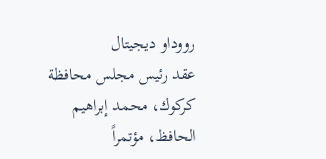رووداو ديجيتال
عقد رئيس مجلس محافظة كركوك، محمد إبراهيم الحافظ، مؤتمراً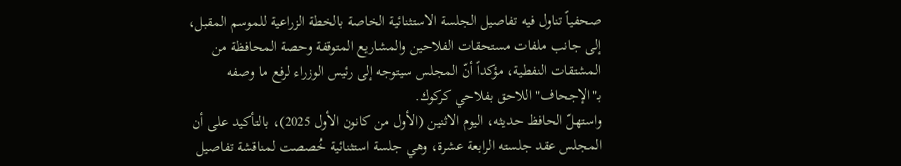صحفياً تناول فيه تفاصيل الجلسة الاستثنائية الخاصة بالخطة الزراعية للموسم المقبل، إلى جانب ملفات مستحقات الفلاحين والمشاريع المتوقفة وحصة المحافظة من المشتقات النفطية، مؤكداً أنّ المجلس سيتوجه إلى رئيس الوزراء لرفع ما وصفه بـ"الإجحاف" اللاحق بفلاحي كركوك.
واستهلّ الحافظ حديثه، اليوم الاثنين (الأول من كانون الأول 2025)، بالتأكيد على أن المجلس عقد جلسته الرابعة عشرة، وهي جلسة استثنائية خُصصت لمناقشة تفاصيل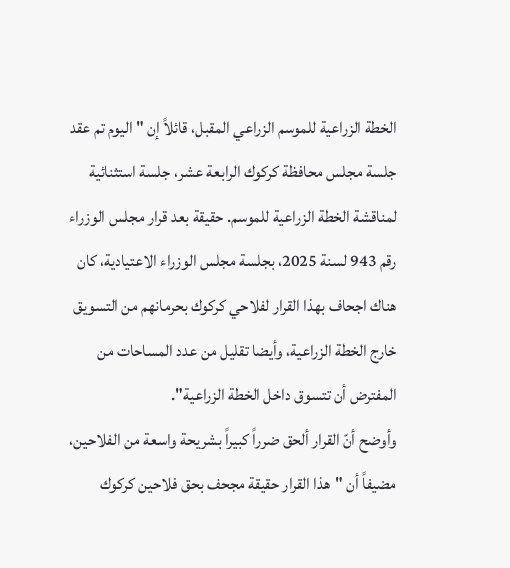الخطة الزراعية للموسم الزراعي المقبل، قائلاً إن " اليوم تم عقد جلسة مجلس محافظة كركوك الرابعة عشر، جلسة استثنائية لمناقشة الخطة الزراعية للموسم. حقيقة بعد قرار مجلس الوزراء رقم 943 لسنة 2025، بجلسة مجلس الوزراء الاعتيادية، كان هناك اجحاف بهذا القرار لفلاحي كركوك بحرمانهم من التسويق خارج الخطة الزراعية، وأيضا تقليل من عدد المساحات من المفترض أن تتسوق داخل الخطة الزراعية".
وأوضح أنّ القرار ألحق ضرراً كبيراً بشريحة واسعة من الفلاحين، مضيفاً أن "هذا القرار حقيقة مجحف بحق فلاحين كركوك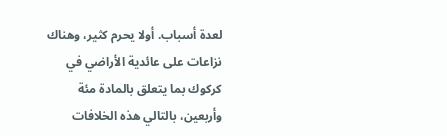لعدة أسباب. أولا يحرم كثير، وهناك نزاعات على عائدية الأراضي في كركوك بما يتعلق بالمادة مئة وأربعين، بالتالي هذه الخلافات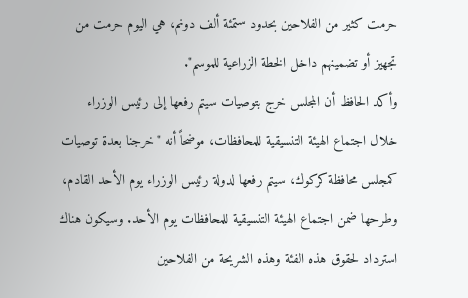حرمت كثير من الفلاحين بحدود ستمئة ألف دونم، هي اليوم حرمت من تجهيز أو تضمينهم داخل الخطة الزراعية للموسم".
وأكد الحافظ أن المجلس خرج بتوصيات سيتم رفعها إلى رئيس الوزراء خلال اجتماع الهيئة التنسيقية للمحافظات، موضحاً أنه "خرجنا بعدة توصيات كمجلس محافظة كركوك، سيتم رفعها لدولة رئيس الوزراء يوم الأحد القادم، وطرحها ضمن اجتماع الهيئة التنسيقية للمحافظات يوم الأحد. وسيكون هناك استرداد لحقوق هذه الفئة وهذه الشريحة من الفلاحين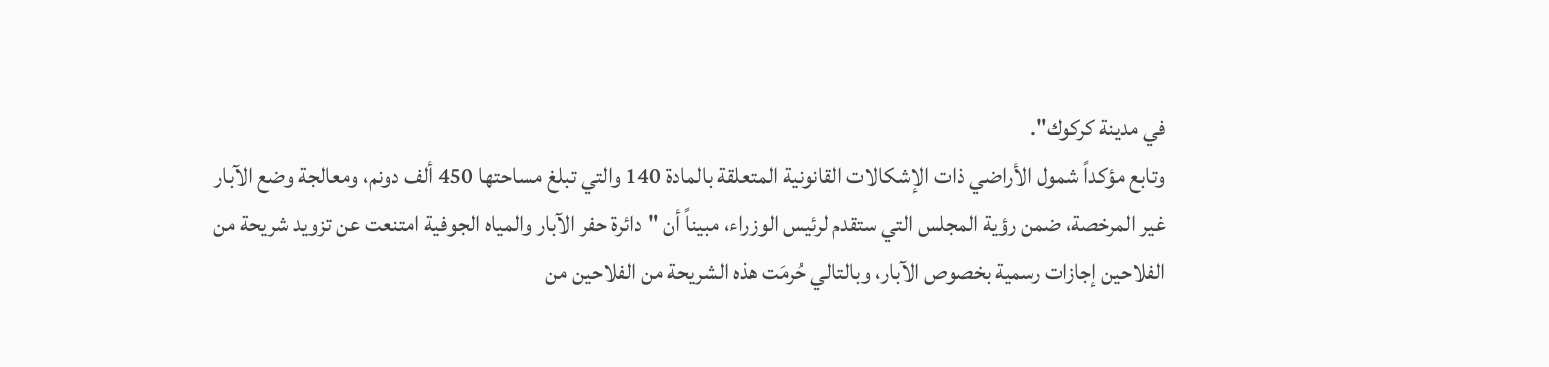في مدينة كركوك".
وتابع مؤكداً شمول الأراضي ذات الإشكالات القانونية المتعلقة بالمادة 140 والتي تبلغ مساحتها 450 ألف دونم، ومعالجة وضع الآبار غير المرخصة، ضمن رؤية المجلس التي ستقدم لرئيس الوزراء، مبيناً أن "دائرة حفر الآبار والمياه الجوفية امتنعت عن تزويد شريحة من الفلاحين إجازات رسمية بخصوص الآبار، وبالتالي حُرمَت هذه الشريحة من الفلاحين من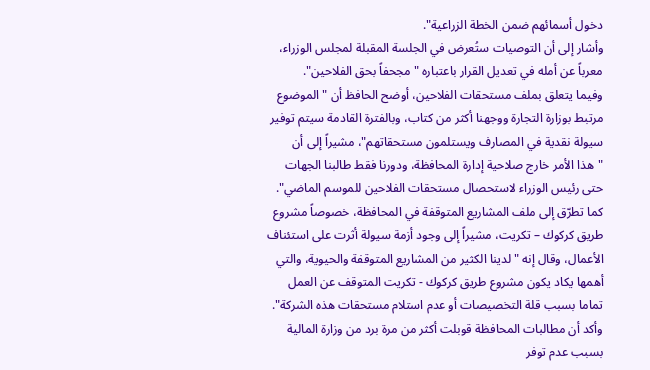دخول أسمائهم ضمن الخطة الزراعية".
وأشار إلى أن التوصيات ستُعرض في الجلسة المقبلة لمجلس الوزراء، معرباً عن أمله في تعديل القرار باعتباره "مجحفاً بحق الفلاحين".
وفيما يتعلق بملف مستحقات الفلاحين، أوضح الحافظ أن "الموضوع مرتبط بوزارة التجارة ووجهنا أكثر من كتاب، وبالفترة القادمة سيتم توفير سيولة نقدية في المصارف ويستلمون مستحقاتهم"، مشيراً إلى أن "هذا الأمر خارج صلاحية إدارة المحافظة، ودورنا فقط طالبنا الجهات حتى رئيس الوزراء لاستحصال مستحقات الفلاحين للموسم الماضي".
كما تطرّق إلى ملف المشاريع المتوقفة في المحافظة، خصوصاً مشروع طريق كركوك – تكريت، مشيراً إلى وجود أزمة سيولة أثرت على استئناف الأعمال، وقال إنه "لدينا الكثير من المشاريع المتوقفة والحيوية، والتي أهمها يكاد يكون مشروع طريق كركوك - تكريت المتوقف عن العمل تماما بسبب قلة التخصيصات أو عدم استلام مستحقات هذه الشركة".
وأكد أن مطالبات المحافظة قوبلت أكثر من مرة برد من وزارة المالية بسبب عدم توفر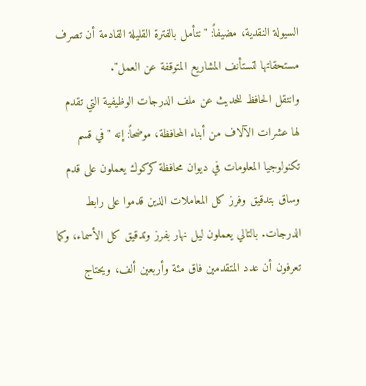السيولة النقدية، مضيفاً: "نتأمل بالفترة القليلة القادمة أن تصرف مستحقاتها لتستأنف المشاريع المتوقفة عن العمل".
وانتقل الحافظ للحديث عن ملف الدرجات الوظيفية التي تقدم لها عشرات الآلاف من أبناء المحافظة، موضحاً: إنه "في قسم تكنولوجيا المعلومات في ديوان محافظة كركوك يعملون على قدم وساق بتدقيق وفرز كل المعاملات الذين قدموا على رابط الدرجات. بالتالي يعملون ليل نهار بفرز وتدقيق كل الأسماء، وكما تعرفون أن عدد المتقدمين فاق مئة وأربعين ألف، ويحتاج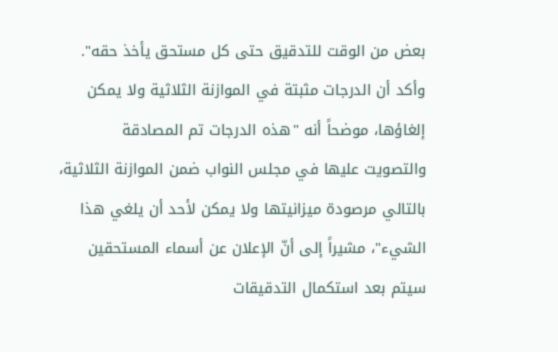بعض من الوقت للتدقيق حتى كل مستحق يأخذ حقه".
وأكد أن الدرجات مثبتة في الموازنة الثلاثية ولا يمكن إلغاؤها، موضحاً أنه "هذه الدرجات تم المصادقة والتصويت عليها في مجلس النواب ضمن الموازنة الثلاثية، بالتالي مرصودة ميزانيتها ولا يمكن لأحد أن يلغي هذا الشيء"، مشيراً إلى أنّ الإعلان عن أسماء المستحقين سيتم بعد استكمال التدقيقات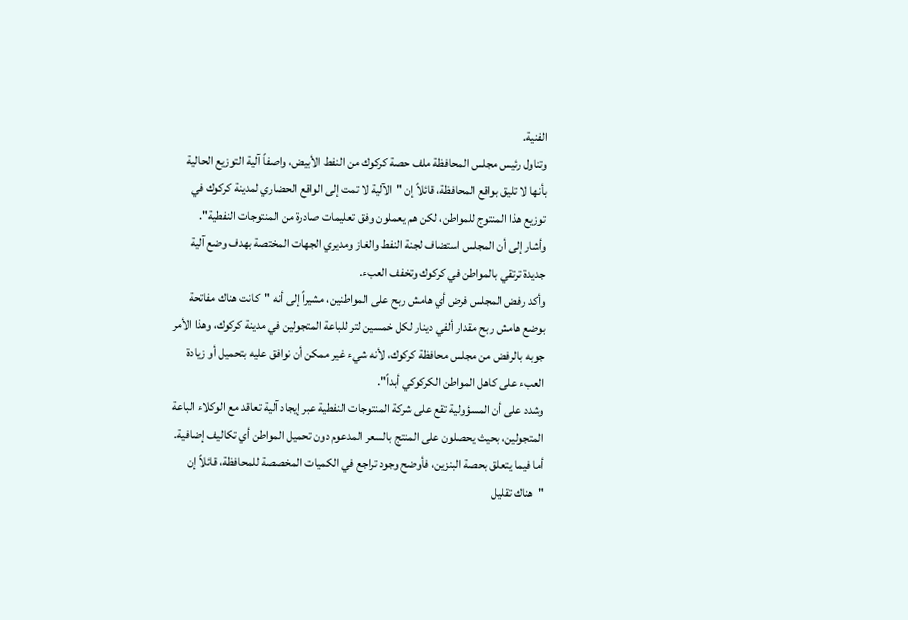الفنية.
وتناول رئيس مجلس المحافظة ملف حصة كركوك من النفط الأبيض، واصفاً آلية التوزيع الحالية بأنها لا تليق بواقع المحافظة، قائلاً إن "الآلية لا تمت إلى الواقع الحضاري لمدينة كركوك في توزيع هذا المنتوج للمواطن، لكن هم يعملون وفق تعليمات صادرة من المنتوجات النفطية".
وأشار إلى أن المجلس استضاف لجنة النفط والغاز ومديري الجهات المختصة بهدف وضع آلية جديدة ترتقي بالمواطن في كركوك وتخفف العبء.
وأكد رفض المجلس فرض أي هامش ربح على المواطنين، مشيراً إلى أنه "كانت هناك مفاتحة بوضع هامش ربح مقدار ألفي دينار لكل خمسين لتر للباعة المتجولين في مدينة كركوك، وهذا الأمر جوبه بالرفض من مجلس محافظة كركوك، لأنه شيء غير ممكن أن نوافق عليه بتحميل أو زيادة العبء على كاهل المواطن الكركوكي أبداً".
وشدد على أن المسؤولية تقع على شركة المنتوجات النفطية عبر إيجاد آلية تعاقد مع الوكلاء الباعة المتجولين، بحيث يحصلون على المنتج بالسعر المدعوم دون تحميل المواطن أي تكاليف إضافية.
أما فيما يتعلق بحصة البنزين، فأوضح وجود تراجع في الكميات المخصصة للمحافظة، قائلاً إن "هناك تقليل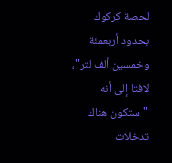لحصة كركوك بحدود أربعمئة وخمسين ألف لتر"، لافتا إلى أنه "ستكون هناك تدخلات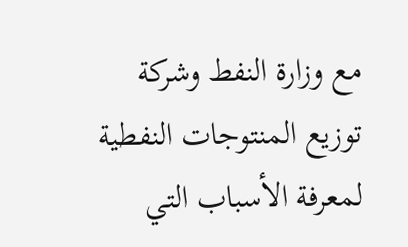مع وزارة النفط وشركة توزيع المنتوجات النفطية لمعرفة الأسباب التي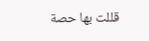قللت بها حصة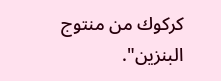كركوك من منتوج البنزين".